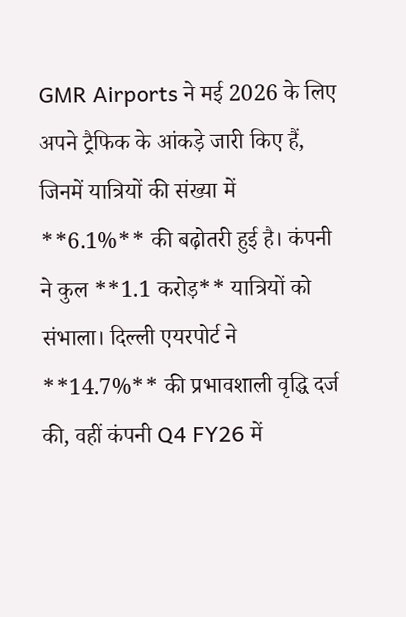GMR Airports ने मई 2026 के लिए अपने ट्रैफिक के आंकड़े जारी किए हैं, जिनमें यात्रियों की संख्या में **6.1%** की बढ़ोतरी हुई है। कंपनी ने कुल **1.1 करोड़** यात्रियों को संभाला। दिल्ली एयरपोर्ट ने **14.7%** की प्रभावशाली वृद्धि दर्ज की, वहीं कंपनी Q4 FY26 में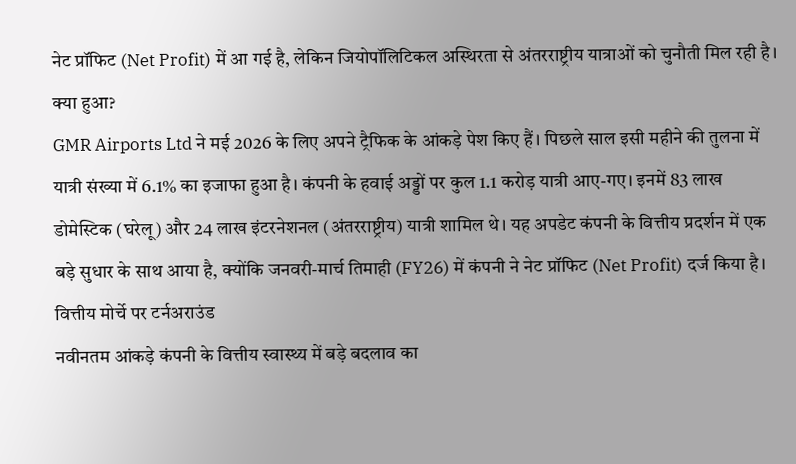नेट प्रॉफिट (Net Profit) में आ गई है, लेकिन जियोपॉलिटिकल अस्थिरता से अंतरराष्ट्रीय यात्राओं को चुनौती मिल रही है।
क्या हुआ?
GMR Airports Ltd ने मई 2026 के लिए अपने ट्रैफिक के आंकड़े पेश किए हैं। पिछले साल इसी महीने की तुलना में यात्री संख्या में 6.1% का इजाफा हुआ है। कंपनी के हवाई अड्डों पर कुल 1.1 करोड़ यात्री आए-गए। इनमें 83 लाख डोमेस्टिक (घरेलू) और 24 लाख इंटरनेशनल (अंतरराष्ट्रीय) यात्री शामिल थे। यह अपडेट कंपनी के वित्तीय प्रदर्शन में एक बड़े सुधार के साथ आया है, क्योंकि जनवरी-मार्च तिमाही (FY26) में कंपनी ने नेट प्रॉफिट (Net Profit) दर्ज किया है।
वित्तीय मोर्चे पर टर्नअराउंड
नवीनतम आंकड़े कंपनी के वित्तीय स्वास्थ्य में बड़े बदलाव का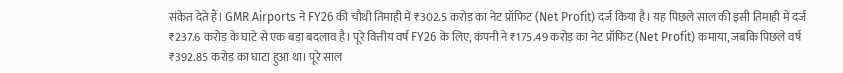संकेत देते हैं। GMR Airports ने FY26 की चौथी तिमाही में ₹302.5 करोड़ का नेट प्रॉफिट (Net Profit) दर्ज किया है। यह पिछले साल की इसी तिमाही में दर्ज ₹237.6 करोड़ के घाटे से एक बड़ा बदलाव है। पूरे वित्तीय वर्ष FY26 के लिए, कंपनी ने ₹175.49 करोड़ का नेट प्रॉफिट (Net Profit) कमाया, जबकि पिछले वर्ष ₹392.85 करोड़ का घाटा हुआ था। पूरे साल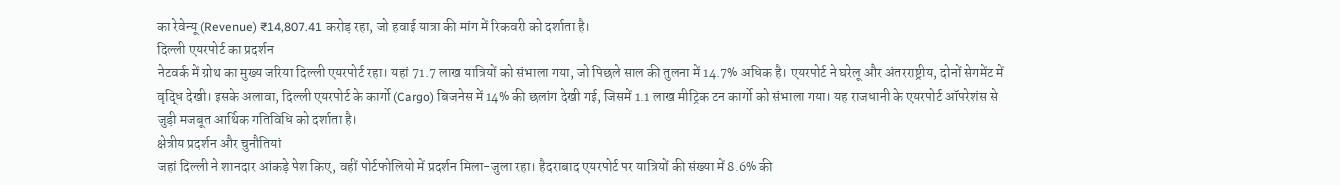का रेवेन्यू (Revenue) ₹14,807.41 करोड़ रहा, जो हवाई यात्रा की मांग में रिकवरी को दर्शाता है।
दिल्ली एयरपोर्ट का प्रदर्शन
नेटवर्क में ग्रोथ का मुख्य जरिया दिल्ली एयरपोर्ट रहा। यहां 71.7 लाख यात्रियों को संभाला गया, जो पिछले साल की तुलना में 14.7% अधिक है। एयरपोर्ट ने घरेलू और अंतरराष्ट्रीय, दोनों सेगमेंट में वृद्धि देखी। इसके अलावा, दिल्ली एयरपोर्ट के कार्गो (Cargo) बिजनेस में 14% की छलांग देखी गई, जिसमें 1.1 लाख मीट्रिक टन कार्गो को संभाला गया। यह राजधानी के एयरपोर्ट ऑपरेशंस से जुड़ी मजबूत आर्थिक गतिविधि को दर्शाता है।
क्षेत्रीय प्रदर्शन और चुनौतियां
जहां दिल्ली ने शानदार आंकड़े पेश किए, वहीं पोर्टफोलियो में प्रदर्शन मिला-जुला रहा। हैदराबाद एयरपोर्ट पर यात्रियों की संख्या में 8.6% की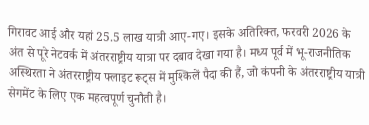गिरावट आई और यहां 25.5 लाख यात्री आए-गए। इसके अतिरिक्त, फरवरी 2026 के अंत से पूरे नेटवर्क में अंतरराष्ट्रीय यात्रा पर दबाव देखा गया है। मध्य पूर्व में भू-राजनीतिक अस्थिरता ने अंतरराष्ट्रीय फ्लाइट रूट्स में मुश्किलें पैदा की हैं, जो कंपनी के अंतरराष्ट्रीय यात्री सेगमेंट के लिए एक महत्वपूर्ण चुनौती है।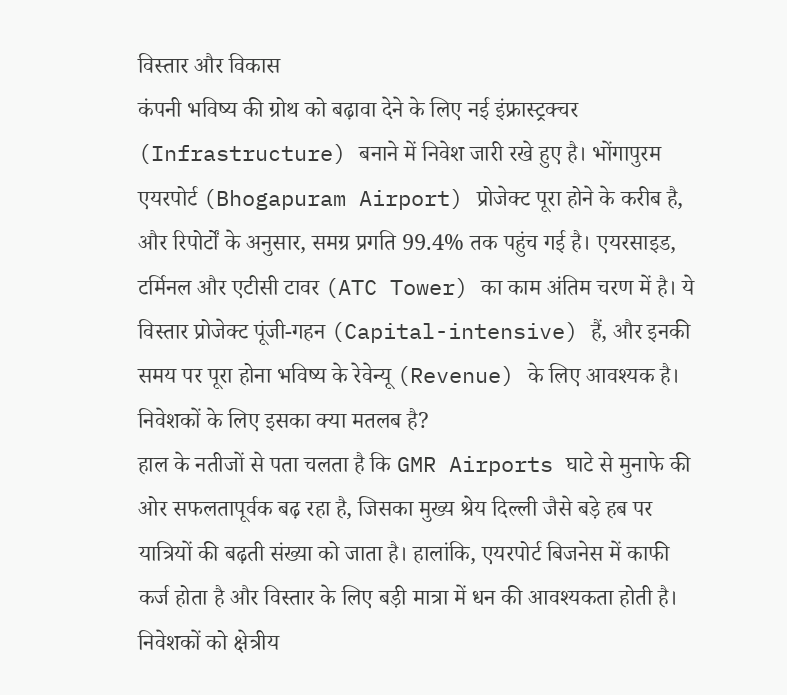विस्तार और विकास
कंपनी भविष्य की ग्रोथ को बढ़ावा देने के लिए नई इंफ्रास्ट्रक्चर (Infrastructure) बनाने में निवेश जारी रखे हुए है। भोंगापुरम एयरपोर्ट (Bhogapuram Airport) प्रोजेक्ट पूरा होने के करीब है, और रिपोर्टों के अनुसार, समग्र प्रगति 99.4% तक पहुंच गई है। एयरसाइड, टर्मिनल और एटीसी टावर (ATC Tower) का काम अंतिम चरण में है। ये विस्तार प्रोजेक्ट पूंजी-गहन (Capital-intensive) हैं, और इनकी समय पर पूरा होना भविष्य के रेवेन्यू (Revenue) के लिए आवश्यक है।
निवेशकों के लिए इसका क्या मतलब है?
हाल के नतीजों से पता चलता है कि GMR Airports घाटे से मुनाफे की ओर सफलतापूर्वक बढ़ रहा है, जिसका मुख्य श्रेय दिल्ली जैसे बड़े हब पर यात्रियों की बढ़ती संख्या को जाता है। हालांकि, एयरपोर्ट बिजनेस में काफी कर्ज होता है और विस्तार के लिए बड़ी मात्रा में धन की आवश्यकता होती है। निवेशकों को क्षेत्रीय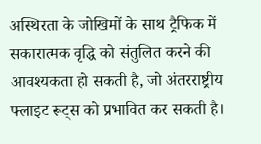अस्थिरता के जोखिमों के साथ ट्रैफिक में सकारात्मक वृद्धि को संतुलित करने की आवश्यकता हो सकती है, जो अंतरराष्ट्रीय फ्लाइट रूट्स को प्रभावित कर सकती है।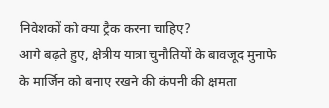निवेशकों को क्या ट्रैक करना चाहिए?
आगे बढ़ते हुए, क्षेत्रीय यात्रा चुनौतियों के बावजूद मुनाफे के मार्जिन को बनाए रखने की कंपनी की क्षमता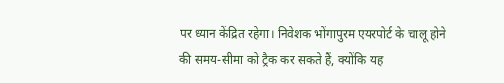पर ध्यान केंद्रित रहेगा। निवेशक भोंगापुरम एयरपोर्ट के चालू होने की समय-सीमा को ट्रैक कर सकते हैं, क्योंकि यह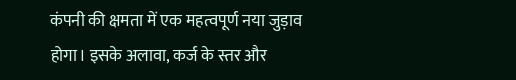कंपनी की क्षमता में एक महत्वपूर्ण नया जुड़ाव होगा। इसके अलावा, कर्ज के स्तर और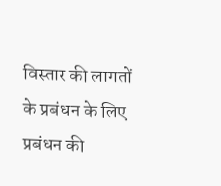विस्तार की लागतों के प्रबंधन के लिए प्रबंधन की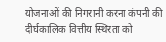योजनाओं की निगरानी करना कंपनी की दीर्घकालिक वित्तीय स्थिरता को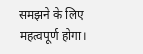समझने के लिए महत्वपूर्ण होगा।